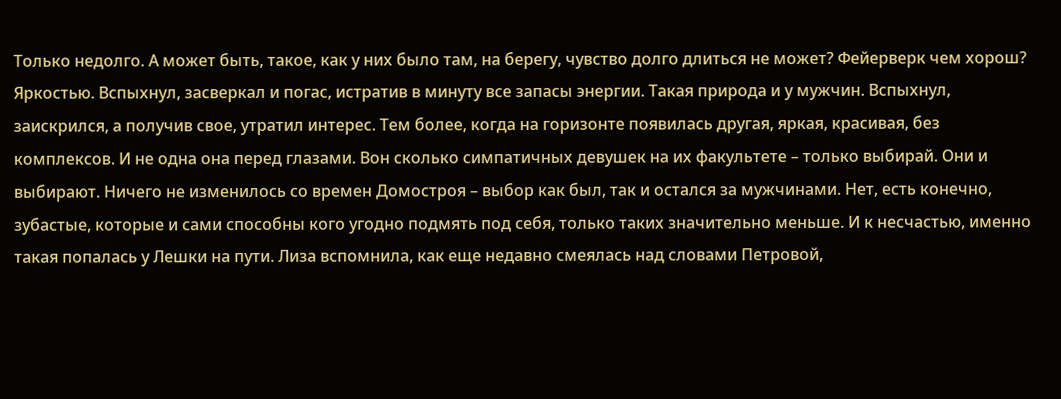Только недолго. А может быть, такое, как у них было там, на берегу, чувство долго длиться не может? Фейерверк чем хорош? Яркостью. Вспыхнул, засверкал и погас, истратив в минуту все запасы энергии. Такая природа и у мужчин. Вспыхнул, заискрился, а получив свое, утратил интерес. Тем более, когда на горизонте появилась другая, яркая, красивая, без комплексов. И не одна она перед глазами. Вон сколько симпатичных девушек на их факультете – только выбирай. Они и выбирают. Ничего не изменилось со времен Домостроя – выбор как был, так и остался за мужчинами. Нет, есть конечно, зубастые, которые и сами способны кого угодно подмять под себя, только таких значительно меньше. И к несчастью, именно такая попалась у Лешки на пути. Лиза вспомнила, как еще недавно смеялась над словами Петровой,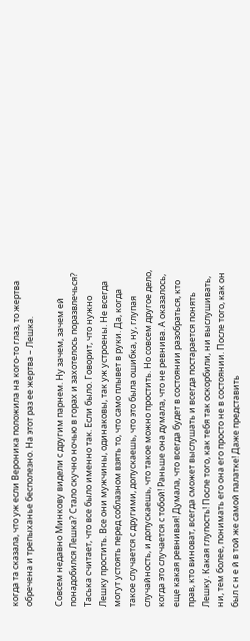когда та сказала, что уж если Вероника положила на кого-то глаз, то жертва обречена и трепыханье бесполезно. На этот раз ее жертва – Лешка.

Совсем недавно Минкову видели с другим парнем. Ну зачем, зачем ей понадобился Лешка? Стало скучно ночью в горах и захотелось поразвлечься? Таська считает, что все было именно так. Если было. Говорит, что нужно Лешку простить. Все они мужчины, одинаковы, так уж устроены. Не всегда могут устоять перед соблазном взять то, что само плывет в руки. Да, когда такое случается с другими, допускаешь, что это была ошибка, ну, глупая случайность, и допускаешь, что такое можно простить. Но совсем другое дело, когда это случается с тобой! Раньше она думала, что не ревнива. А оказалось, еще какая ревнивая! Думала, что всегда будет в состоянии разобраться, кто прав, кто виноват, всегда сможет выслушать и всегда постарается понять Лешку. Какая глупость! После того, как тебя так оскорбили, ни выслушивать, ни, тем более, понимать его она его просто не в состоянии. После того, как он был с н е й в той же самой палатке! Даже представить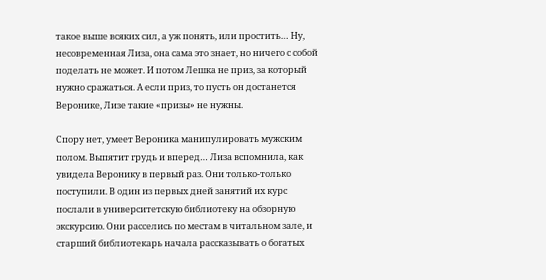такое выше всяких сил, а уж понять, или простить… Ну, несовременная Лиза, она сама это знает, но ничего с собой поделать не может. И потом Лешка не приз, за который нужно сражаться. А если приз, то пусть он достанется Веронике, Лизе такие «призы» не нужны.

Спору нет, умеет Вероника манипулировать мужским полом. Выпятит грудь и вперед… Лиза вспомнила, как увидела Веронику в первый раз. Они только-только поступили. В один из первых дней занятий их курс послали в университетскую библиотеку на обзорную экскурсию. Они расселись по местам в читальном зале, и старший библиотекарь начала рассказывать о богатых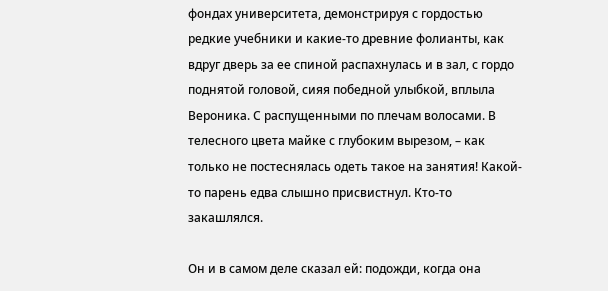фондах университета, демонстрируя с гордостью редкие учебники и какие-то древние фолианты, как вдруг дверь за ее спиной распахнулась и в зал, с гордо поднятой головой, сияя победной улыбкой, вплыла Вероника. С распущенными по плечам волосами. В телесного цвета майке с глубоким вырезом, – как только не постеснялась одеть такое на занятия! Какой-то парень едва слышно присвистнул. Кто-то закашлялся.

Он и в самом деле сказал ей: подожди, когда она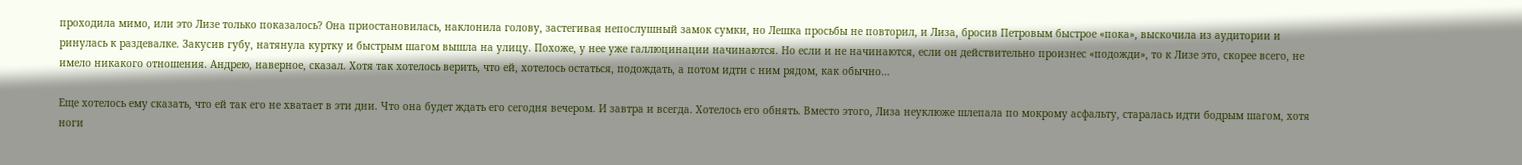проходила мимо, или это Лизе только показалось? Она приостановилась, наклонила голову, застегивая непослушный замок сумки, но Лешка просьбы не повторил, и Лиза, бросив Петровым быстрое «пока», выскочила из аудитории и ринулась к раздевалке. Закусив губу, натянула куртку и быстрым шагом вышла на улицу. Похоже, у нее уже галлюцинации начинаются. Но если и не начинаются, если он действительно произнес «подожди», то к Лизе это, скорее всего, не имело никакого отношения. Андрею, наверное, сказал. Хотя так хотелось верить, что ей, хотелось остаться, подождать, а потом идти с ним рядом, как обычно…

Еще хотелось ему сказать, что ей так его не хватает в эти дни. Что она будет ждать его сегодня вечером. И завтра и всегда. Хотелось его обнять. Вместо этого, Лиза неуклюже шлепала по мокрому асфальту, старалась идти бодрым шагом, хотя ноги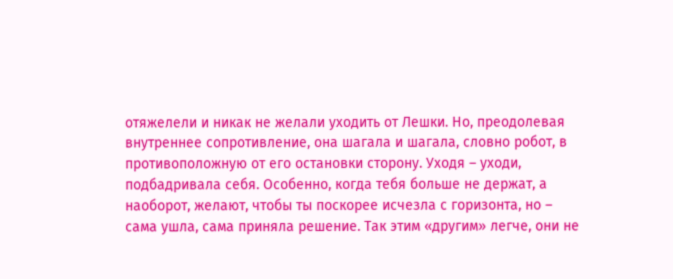отяжелели и никак не желали уходить от Лешки. Но, преодолевая внутреннее сопротивление, она шагала и шагала, словно робот, в противоположную от его остановки сторону. Уходя – уходи, подбадривала себя. Особенно, когда тебя больше не держат, а наоборот, желают, чтобы ты поскорее исчезла с горизонта, но – сама ушла, сама приняла решение. Так этим «другим» легче, они не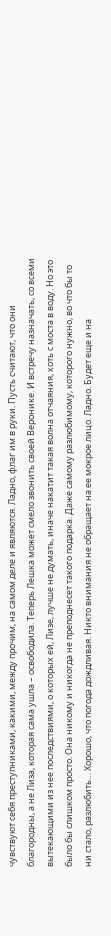чувствуют себя преступниками, какими, между прочим, на самом деле и являются. Ладно, флаг им в руки. Пусть считают, что они благородны, а не Лиза, которая сама ушла – освободила. Теперь Лешка может смело звонить своей Веронике. И встречу назначать, со всеми вытекающими из нее последствиями, о которых ей, Лизе, лучше не думать, иначе накатит такая волна отчаяния, хоть с моста в воду. Но это было бы слишком просто. Она никому и никогда не преподнесет такого подарка. Даже самому разлюбимому, которого нужно, во что бы то ни стало, разлюбить… Хорошо, что погода дождливая. Никто внимания не обращает на ее мокрое лицо. Ладно. Будет еще и на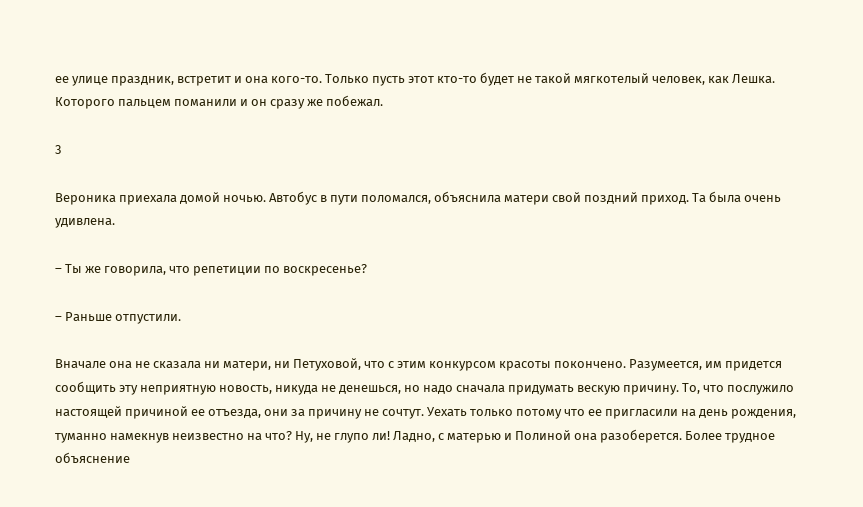ее улице праздник, встретит и она кого-то. Только пусть этот кто-то будет не такой мягкотелый человек, как Лешка. Которого пальцем поманили и он сразу же побежал.

3

Вероника приехала домой ночью. Автобус в пути поломался, объяснила матери свой поздний приход. Та была очень удивлена.

– Ты же говорила, что репетиции по воскресенье?

– Раньше отпустили.

Вначале она не сказала ни матери, ни Петуховой, что с этим конкурсом красоты покончено. Разумеется, им придется сообщить эту неприятную новость, никуда не денешься, но надо сначала придумать вескую причину. То, что послужило настоящей причиной ее отъезда, они за причину не сочтут. Уехать только потому что ее пригласили на день рождения, туманно намекнув неизвестно на что? Ну, не глупо ли! Ладно, с матерью и Полиной она разоберется. Более трудное объяснение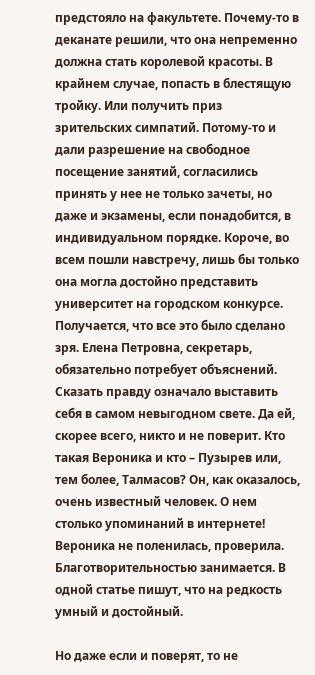предстояло на факультете. Почему-то в деканате решили, что она непременно должна стать королевой красоты. В крайнем случае, попасть в блестящую тройку. Или получить приз зрительских симпатий. Потому-то и дали разрешение на свободное посещение занятий, согласились принять у нее не только зачеты, но даже и экзамены, если понадобится, в индивидуальном порядке. Короче, во всем пошли навстречу, лишь бы только она могла достойно представить университет на городском конкурсе. Получается, что все это было сделано зря. Елена Петровна, секретарь, обязательно потребует объяснений. Сказать правду означало выставить себя в самом невыгодном свете. Да ей, скорее всего, никто и не поверит. Кто такая Вероника и кто – Пузырев или, тем более, Талмасов? Он, как оказалось, очень известный человек. О нем столько упоминаний в интернете! Вероника не поленилась, проверила. Благотворительностью занимается. В одной статье пишут, что на редкость умный и достойный.

Но даже если и поверят, то не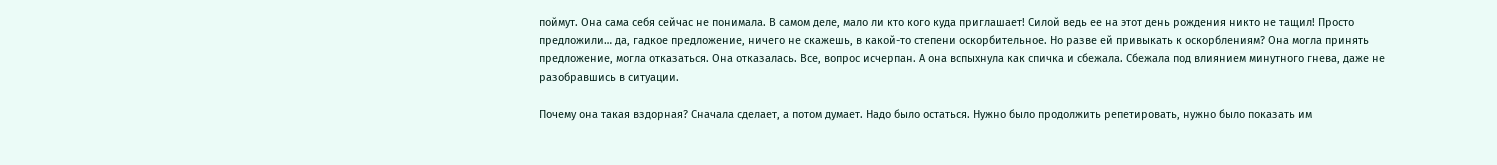поймут. Она сама себя сейчас не понимала. В самом деле, мало ли кто кого куда приглашает! Силой ведь ее на этот день рождения никто не тащил! Просто предложили… да, гадкое предложение, ничего не скажешь, в какой-то степени оскорбительное. Но разве ей привыкать к оскорблениям? Она могла принять предложение, могла отказаться. Она отказалась. Все, вопрос исчерпан. А она вспыхнула как спичка и сбежала. Сбежала под влиянием минутного гнева, даже не разобравшись в ситуации.

Почему она такая вздорная? Сначала сделает, а потом думает. Надо было остаться. Нужно было продолжить репетировать, нужно было показать им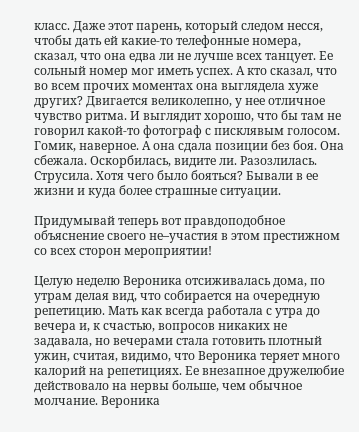класс. Даже этот парень, который следом несся, чтобы дать ей какие-то телефонные номера, сказал, что она едва ли не лучше всех танцует. Ее сольный номер мог иметь успех. А кто сказал, что во всем прочих моментах она выглядела хуже других? Двигается великолепно, у нее отличное чувство ритма. И выглядит хорошо, что бы там не говорил какой-то фотограф с писклявым голосом. Гомик, наверное. А она сдала позиции без боя. Она сбежала. Оскорбилась, видите ли. Разозлилась. Струсила. Хотя чего было бояться? Бывали в ее жизни и куда более страшные ситуации.

Придумывай теперь вот правдоподобное объяснение своего не–участия в этом престижном со всех сторон мероприятии!

Целую неделю Вероника отсиживалась дома, по утрам делая вид, что собирается на очередную репетицию. Мать как всегда работала с утра до вечера и, к счастью, вопросов никаких не задавала, но вечерами стала готовить плотный ужин, считая, видимо, что Вероника теряет много калорий на репетициях. Ее внезапное дружелюбие действовало на нервы больше, чем обычное молчание. Вероника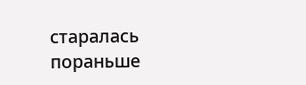старалась пораньше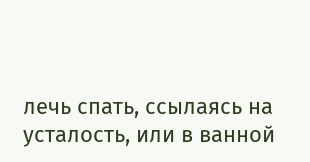лечь спать, ссылаясь на усталость, или в ванной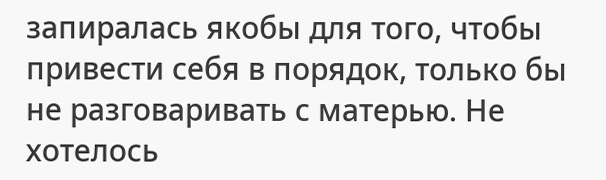запиралась якобы для того, чтобы привести себя в порядок, только бы не разговаривать с матерью. Не хотелось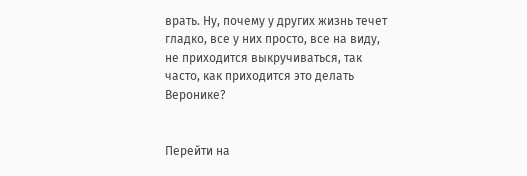врать. Ну, почему у других жизнь течет гладко, все у них просто, все на виду, не приходится выкручиваться, так часто, как приходится это делать Веронике?


Перейти на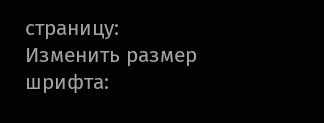страницу:
Изменить размер шрифта: